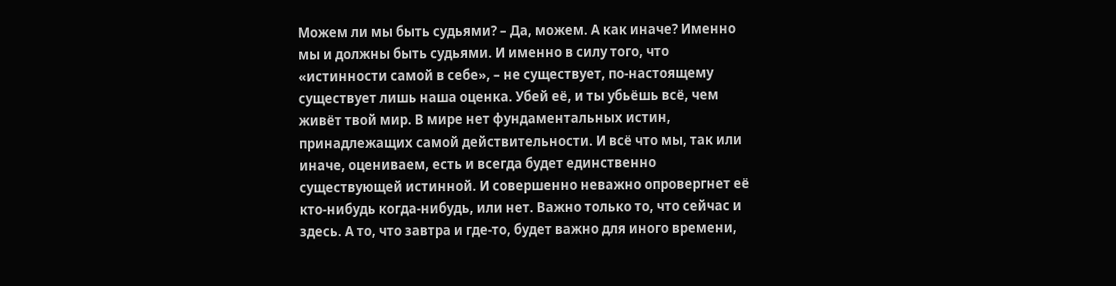Можем ли мы быть судьями? – Да, можем. А как иначе? Именно мы и должны быть судьями. И именно в силу того, что «истинности самой в себе», – не существует, по-настоящему существует лишь наша оценка. Убей её, и ты убьёшь всё, чем живёт твой мир. В мире нет фундаментальных истин, принадлежащих самой действительности. И всё что мы, так или иначе, оцениваем, есть и всегда будет единственно существующей истинной. И совершенно неважно опровергнет её кто-нибудь когда-нибудь, или нет. Важно только то, что сейчас и здесь. А то, что завтра и где-то, будет важно для иного времени,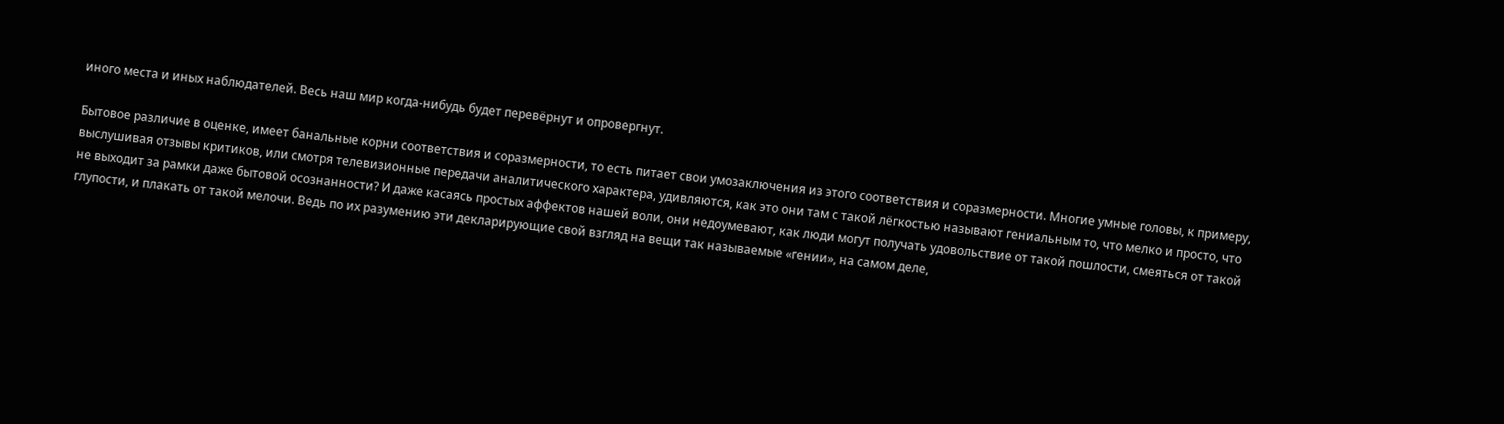иного места и иных наблюдателей. Весь наш мир когда-нибудь будет перевёрнут и опровергнут.

Бытовое различие в оценке, имеет банальные корни соответствия и соразмерности, то есть питает свои умозаключения из этого соответствия и соразмерности. Многие умные головы, к примеру, выслушивая отзывы критиков, или смотря телевизионные передачи аналитического характера, удивляются, как это они там с такой лёгкостью называют гениальным то, что мелко и просто, что не выходит за рамки даже бытовой осознанности? И даже касаясь простых аффектов нашей воли, они недоумевают, как люди могут получать удовольствие от такой пошлости, смеяться от такой глупости, и плакать от такой мелочи. Ведь по их разумению эти декларирующие свой взгляд на вещи так называемые «гении», на самом деле,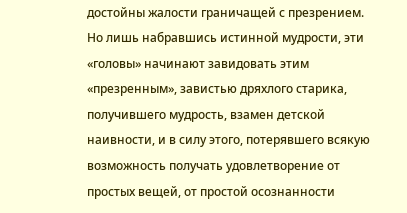достойны жалости граничащей с презрением. Но лишь набравшись истинной мудрости, эти «головы» начинают завидовать этим «презренным», завистью дряхлого старика, получившего мудрость, взамен детской наивности, и в силу этого, потерявшего всякую возможность получать удовлетворение от простых вещей, от простой осознанности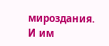мироздания. И им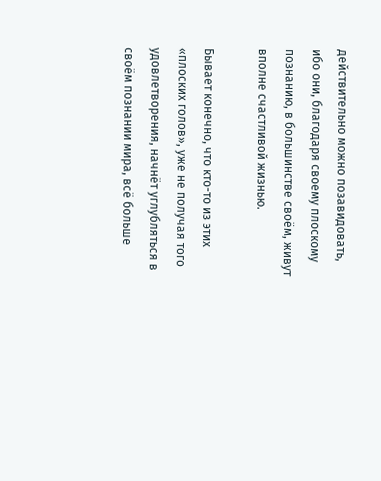действительно можно позавидовать, ибо они, благодаря своему плоскому познанию, в большинстве своём, живут вполне счастливой жизнью.

Бывает конечно, что кто-то из этих «плоских голов», уже не получая того удовлетворения, начнёт углубляться в своём познании мира, всё больше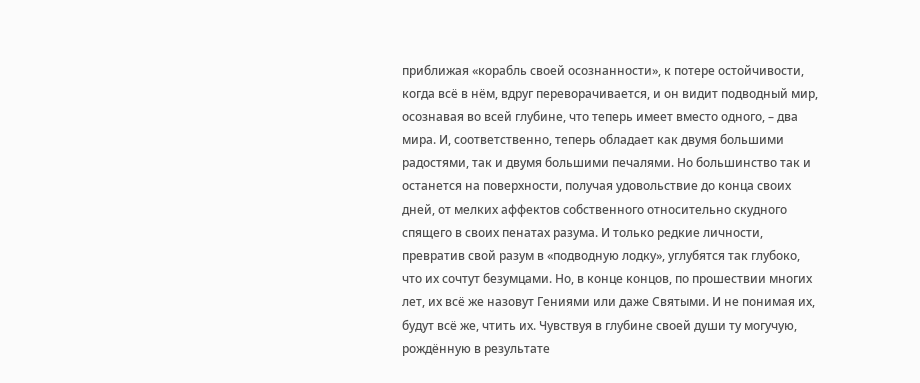приближая «корабль своей осознанности», к потере остойчивости, когда всё в нём, вдруг переворачивается, и он видит подводный мир, осознавая во всей глубине, что теперь имеет вместо одного, – два мира. И, соответственно, теперь обладает как двумя большими радостями, так и двумя большими печалями. Но большинство так и останется на поверхности, получая удовольствие до конца своих дней, от мелких аффектов собственного относительно скудного спящего в своих пенатах разума. И только редкие личности, превратив свой разум в «подводную лодку», углубятся так глубоко, что их сочтут безумцами. Но, в конце концов, по прошествии многих лет, их всё же назовут Гениями или даже Святыми. И не понимая их, будут всё же, чтить их. Чувствуя в глубине своей души ту могучую, рождённую в результате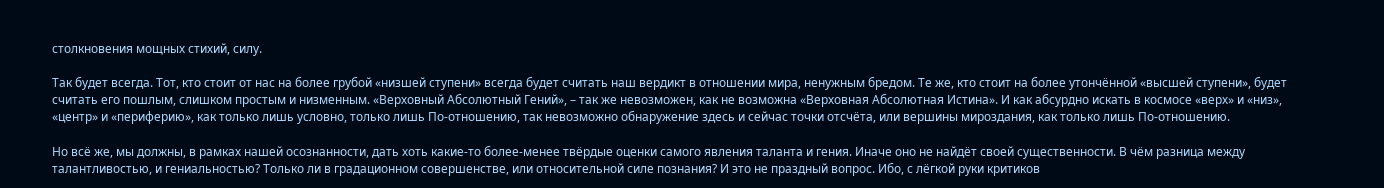столкновения мощных стихий, силу.

Так будет всегда. Тот, кто стоит от нас на более грубой «низшей ступени» всегда будет считать наш вердикт в отношении мира, ненужным бредом. Те же, кто стоит на более утончённой «высшей ступени», будет считать его пошлым, слишком простым и низменным. «Верховный Абсолютный Гений», – так же невозможен, как не возможна «Верховная Абсолютная Истина». И как абсурдно искать в космосе «верх» и «низ», «центр» и «периферию», как только лишь условно, только лишь По-отношению, так невозможно обнаружение здесь и сейчас точки отсчёта, или вершины мироздания, как только лишь По-отношению.

Но всё же, мы должны, в рамках нашей осознанности, дать хоть какие-то более-менее твёрдые оценки самого явления таланта и гения. Иначе оно не найдёт своей существенности. В чём разница между талантливостью, и гениальностью? Только ли в градационном совершенстве, или относительной силе познания? И это не праздный вопрос. Ибо, с лёгкой руки критиков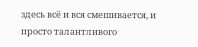здесь всё и вся смешивается, и просто талантливого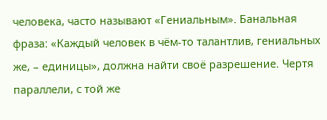человека, часто называют «Гениальным». Банальная фраза: «Каждый человек в чём-то талантлив, гениальных же, – единицы», должна найти своё разрешение. Чертя параллели, с той же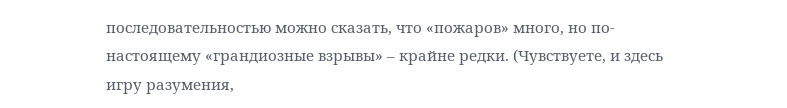последовательностью можно сказать, что «пожаров» много, но по-настоящему «грандиозные взрывы» – крайне редки. (Чувствуете, и здесь игру разумения,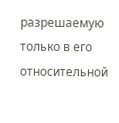разрешаемую только в его относительной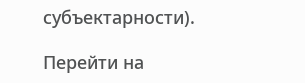субъектарности).

Перейти на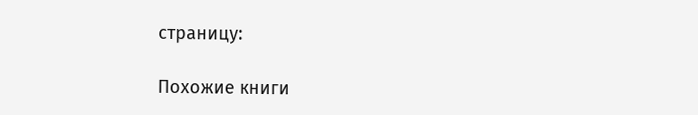страницу:

Похожие книги